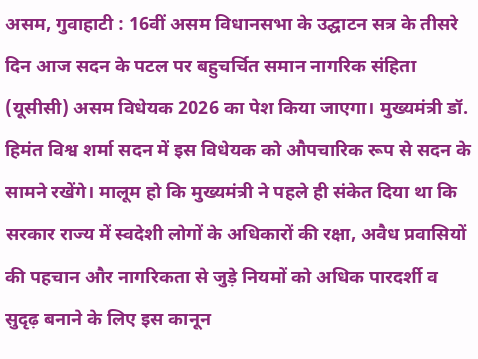असम, गुवाहाटी : 16वीं असम विधानसभा के उद्घाटन सत्र के तीसरे दिन आज सदन के पटल पर बहुचर्चित समान नागरिक संहिता (यूसीसी) असम विधेयक 2026 का पेश किया जाएगा। मुख्यमंत्री डॉ. हिमंत विश्व शर्मा सदन में इस विधेयक को औपचारिक रूप से सदन के सामने रखेंगे। मालूम हो कि मुख्यमंत्री ने पहले ही संकेत दिया था कि सरकार राज्य में स्वदेशी लोगों के अधिकारों की रक्षा, अवैध प्रवासियों की पहचान और नागरिकता से जुड़े नियमों को अधिक पारदर्शी व सुदृढ़ बनाने के लिए इस कानून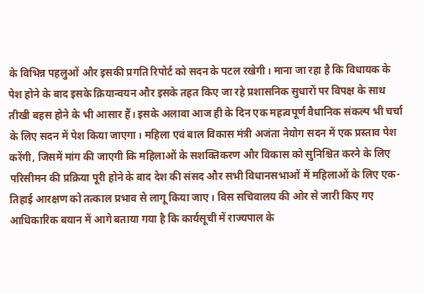के विभिन्न पहलुओं और इसकी प्रगति रिपोर्ट को सदन के पटल रखेगी। माना जा रहा है कि विधायक के पेश होने के बाद इसके क्रियान्वयन और इसके तहत किए जा रहे प्रशासनिक सुधारों पर विपक्ष के साथ तीखी बहस होने के भी आसार हैं। इसके अलावा आज ही के दिन एक महत्वपूर्ण वैधानिक संकल्प भी चर्चा के लिए सदन में पेश किया जाएगा। महिला एवं बाल विकास मंत्री अजंता नेयोग सदन में एक प्रस्ताव पेश करेंगी, जिसमें मांग की जाएगी कि महिलाओं के सशक्तिकरण और विकास को सुनिश्चित करने के लिए परिसीमन की प्रक्रिया पूरी होने के बाद देश की संसद और सभी विधानसभाओं में महिलाओं के लिए एक-तिहाई आरक्षण को तत्काल प्रभाव से लागू किया जाए। विस सचिवालय की ओर से जारी किए गए आधिकारिक बयान में आगे बताया गया है कि कार्यसूची में राज्यपाल के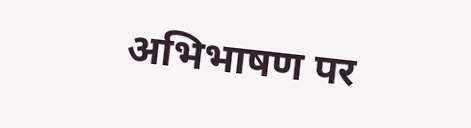अभिभाषण पर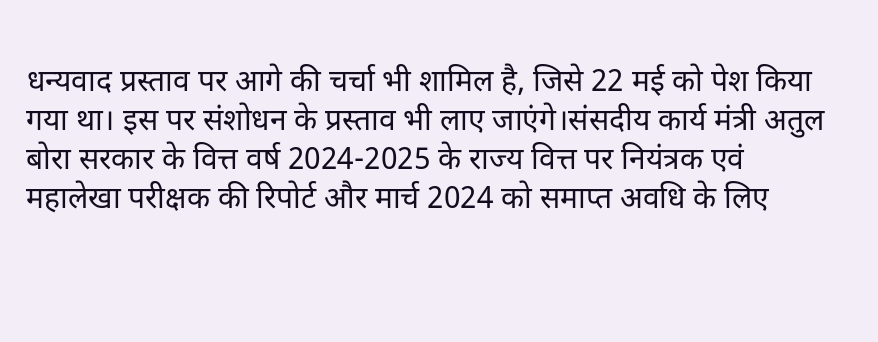धन्यवाद प्रस्ताव पर आगे की चर्चा भी शामिल है, जिसे 22 मई को पेश किया गया था। इस पर संशोधन के प्रस्ताव भी लाए जाएंगे।संसदीय कार्य मंत्री अतुल बोरा सरकार के वित्त वर्ष 2024-2025 के राज्य वित्त पर नियंत्रक एवं महालेखा परीक्षक की रिपोर्ट और मार्च 2024 को समाप्त अवधि के लिए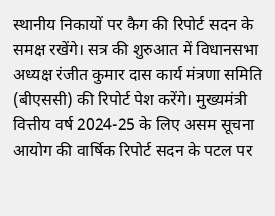स्थानीय निकायों पर कैग की रिपोर्ट सदन के समक्ष रखेंगे। सत्र की शुरुआत में विधानसभा अध्यक्ष रंजीत कुमार दास कार्य मंत्रणा समिति (बीएससी) की रिपोर्ट पेश करेंगे। मुख्यमंत्री वित्तीय वर्ष 2024-25 के लिए असम सूचना आयोग की वार्षिक रिपोर्ट सदन के पटल पर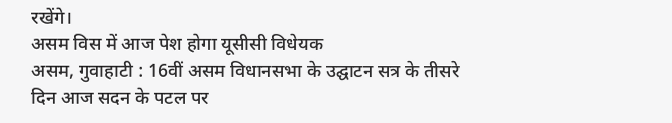रखेंगे।
असम विस में आज पेश होगा यूसीसी विधेयक
असम, गुवाहाटी : 16वीं असम विधानसभा के उद्घाटन सत्र के तीसरे दिन आज सदन के पटल पर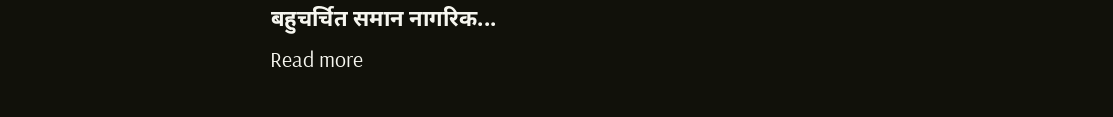बहुचर्चित समान नागरिक...
Read more